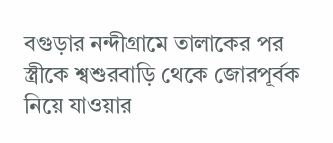বগুড়ার নন্দীগ্রামে তালাকের পর স্ত্রীকে শ্বশুরবাড়ি থেকে জোরপূর্বক নিয়ে যাওয়ার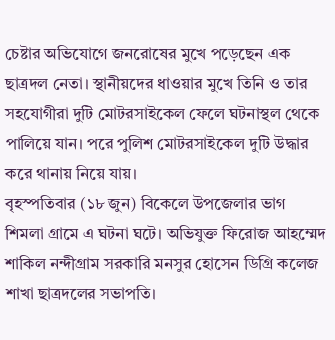চেষ্টার অভিযোগে জনরোষের মুখে পড়েছেন এক ছাত্রদল নেতা। স্থানীয়দের ধাওয়ার মুখে তিনি ও তার সহযোগীরা দুটি মোটরসাইকেল ফেলে ঘটনাস্থল থেকে পালিয়ে যান। পরে পুলিশ মোটরসাইকেল দুটি উদ্ধার করে থানায় নিয়ে যায়।
বৃহস্পতিবার (১৮ জুন) বিকেলে উপজেলার ভাগ শিমলা গ্রামে এ ঘটনা ঘটে। অভিযুক্ত ফিরোজ আহম্মেদ শাকিল নন্দীগ্রাম সরকারি মনসুর হোসেন ডিগ্রি কলেজ শাখা ছাত্রদলের সভাপতি।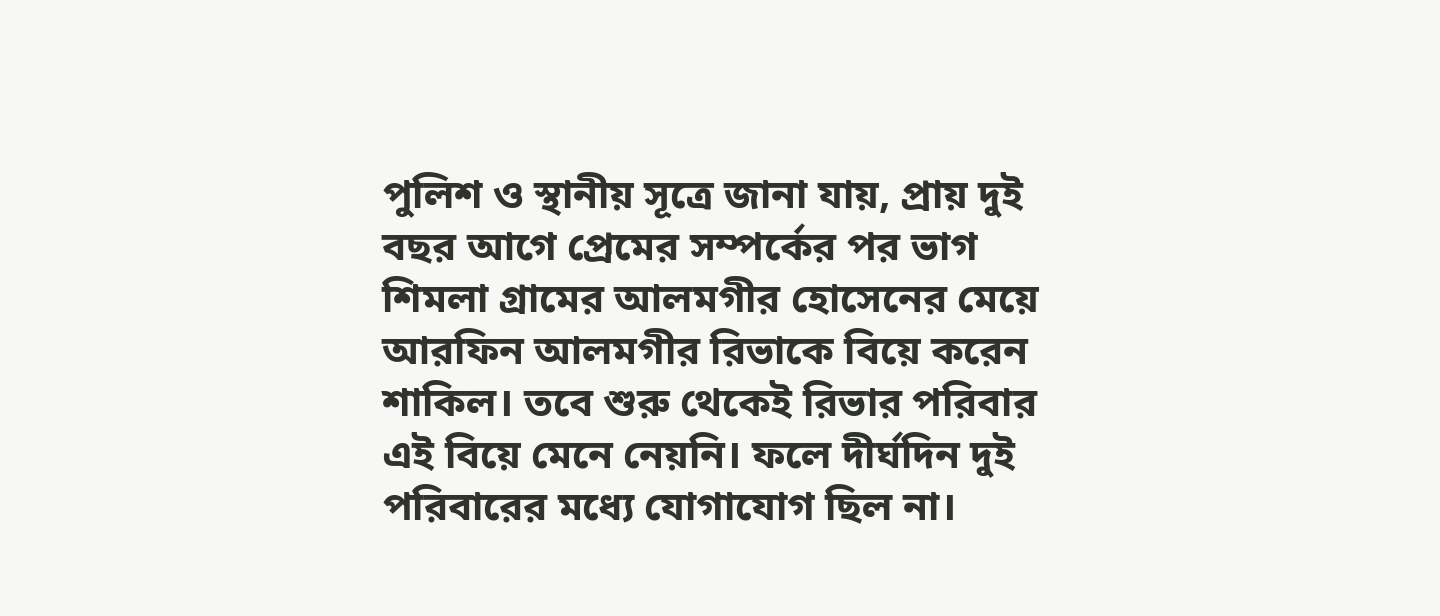পুলিশ ও স্থানীয় সূত্রে জানা যায়, প্রায় দুই বছর আগে প্রেমের সম্পর্কের পর ভাগ শিমলা গ্রামের আলমগীর হোসেনের মেয়ে আরফিন আলমগীর রিভাকে বিয়ে করেন শাকিল। তবে শুরু থেকেই রিভার পরিবার এই বিয়ে মেনে নেয়নি। ফলে দীর্ঘদিন দুই পরিবারের মধ্যে যোগাযোগ ছিল না।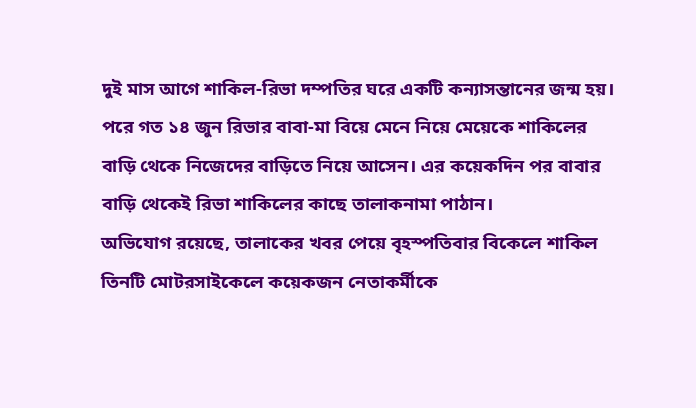দুই মাস আগে শাকিল-রিভা দম্পতির ঘরে একটি কন্যাসন্তানের জন্ম হয়। পরে গত ১৪ জুন রিভার বাবা-মা বিয়ে মেনে নিয়ে মেয়েকে শাকিলের বাড়ি থেকে নিজেদের বাড়িতে নিয়ে আসেন। এর কয়েকদিন পর বাবার বাড়ি থেকেই রিভা শাকিলের কাছে তালাকনামা পাঠান।
অভিযোগ রয়েছে, তালাকের খবর পেয়ে বৃহস্পতিবার বিকেলে শাকিল তিনটি মোটরসাইকেলে কয়েকজন নেতাকর্মীকে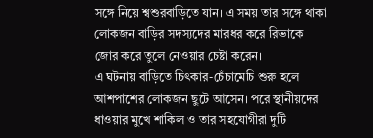সঙ্গে নিয়ে শ্বশুরবাড়িতে যান। এ সময় তার সঙ্গে থাকা লোকজন বাড়ির সদস্যদের মারধর করে রিভাকে জোর করে তুলে নেওয়ার চেষ্টা করেন।
এ ঘটনায় বাড়িতে চিৎকার-চেঁচামেচি শুরু হলে আশপাশের লোকজন ছুটে আসেন। পরে স্থানীয়দের ধাওয়ার মুখে শাকিল ও তার সহযোগীরা দুটি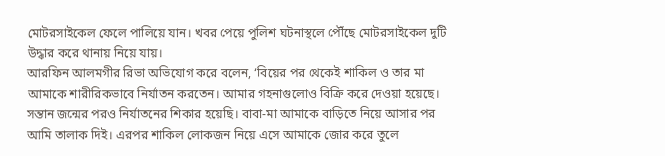মোটরসাইকেল ফেলে পালিয়ে যান। খবর পেয়ে পুলিশ ঘটনাস্থলে পৌঁছে মোটরসাইকেল দুটি উদ্ধার করে থানায় নিয়ে যায়।
আরফিন আলমগীর রিভা অভিযোগ করে বলেন, ‘বিয়ের পর থেকেই শাকিল ও তার মা আমাকে শারীরিকভাবে নির্যাতন করতেন। আমার গহনাগুলোও বিক্রি করে দেওয়া হয়েছে। সন্তান জন্মের পরও নির্যাতনের শিকার হয়েছি। বাবা-মা আমাকে বাড়িতে নিয়ে আসার পর আমি তালাক দিই। এরপর শাকিল লোকজন নিয়ে এসে আমাকে জোর করে তুলে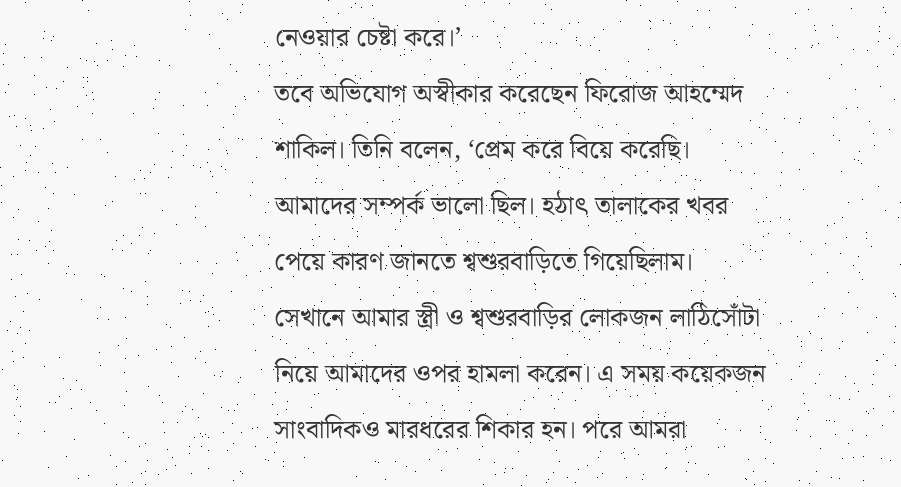নেওয়ার চেষ্টা করে।’
তবে অভিযোগ অস্বীকার করেছেন ফিরোজ আহম্মেদ শাকিল। তিনি বলেন, ‘প্রেম করে বিয়ে করেছি। আমাদের সম্পর্ক ভালো ছিল। হঠাৎ তালাকের খবর পেয়ে কারণ জানতে শ্বশুরবাড়িতে গিয়েছিলাম। সেখানে আমার স্ত্রী ও শ্বশুরবাড়ির লোকজন লাঠিসোঁটা নিয়ে আমাদের ওপর হামলা করেন। এ সময় কয়েকজন সাংবাদিকও মারধরের শিকার হন। পরে আমরা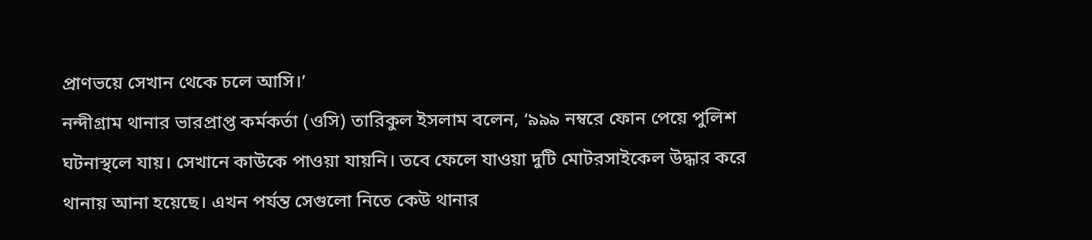প্রাণভয়ে সেখান থেকে চলে আসি।’
নন্দীগ্রাম থানার ভারপ্রাপ্ত কর্মকর্তা (ওসি) তারিকুল ইসলাম বলেন, ‘৯৯৯ নম্বরে ফোন পেয়ে পুলিশ ঘটনাস্থলে যায়। সেখানে কাউকে পাওয়া যায়নি। তবে ফেলে যাওয়া দুটি মোটরসাইকেল উদ্ধার করে থানায় আনা হয়েছে। এখন পর্যন্ত সেগুলো নিতে কেউ থানার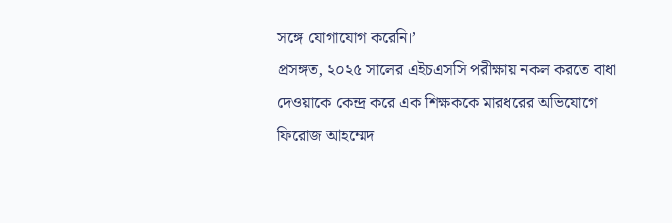সঙ্গে যোগাযোগ করেনি।’
প্রসঙ্গত, ২০২৫ সালের এইচএসসি পরীক্ষায় নকল করতে বাধা দেওয়াকে কেন্দ্র করে এক শিক্ষককে মারধরের অভিযোগে ফিরোজ আহম্মেদ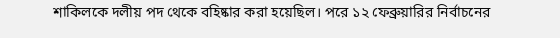শাকিলকে দলীয় পদ থেকে বহিষ্কার করা হয়েছিল। পরে ১২ ফেব্রুয়ারির নির্বাচনের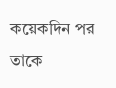কয়েকদিন পর তাকে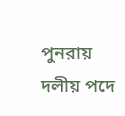পুনরায় দলীয় পদে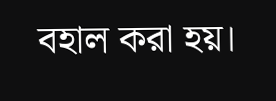বহাল করা হয়।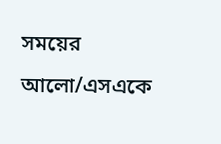সময়ের আলো/এসএকে